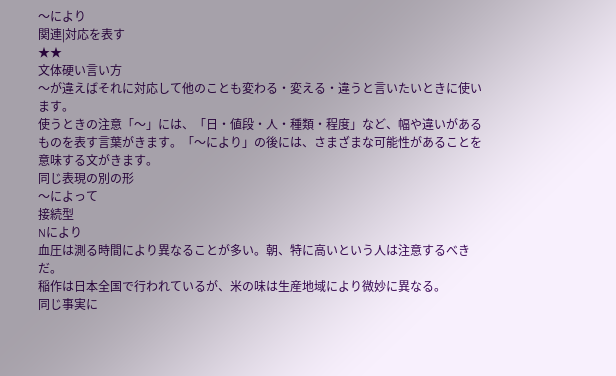〜により
関連|対応を表す
★★
文体硬い言い方
〜が違えばそれに対応して他のことも変わる・変える・違うと言いたいときに使います。
使うときの注意「〜」には、「日・値段・人・種類・程度」など、幅や違いがあるものを表す言葉がきます。「〜により」の後には、さまざまな可能性があることを意味する文がきます。
同じ表現の別の形
〜によって
接続型
Nにより
血圧は測る時間により異なることが多い。朝、特に高いという人は注意するべきだ。
稲作は日本全国で行われているが、米の味は生産地域により微妙に異なる。
同じ事実に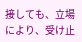接しても、立場により、受け止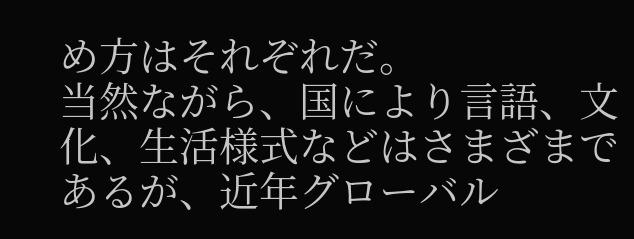め方はそれぞれだ。
当然ながら、国により言語、文化、生活様式などはさまざまであるが、近年グローバル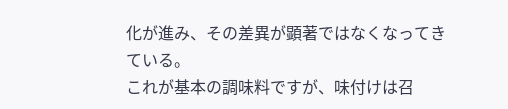化が進み、その差異が顕著ではなくなってきている。
これが基本の調味料ですが、味付けは召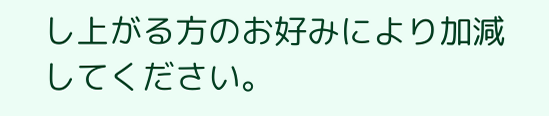し上がる方のお好みにより加減してください。